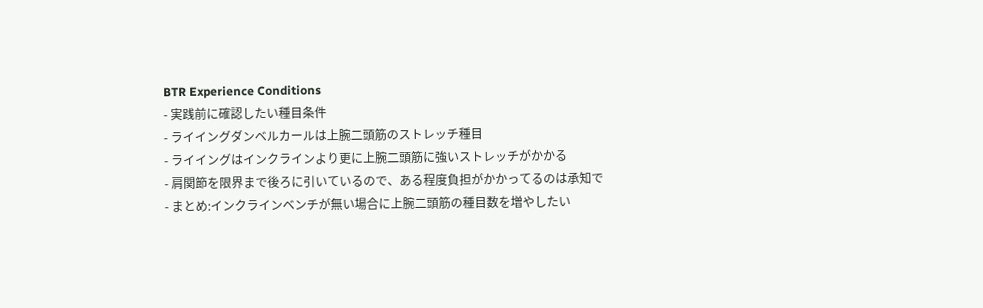BTR Experience Conditions
- 実践前に確認したい種目条件
- ライイングダンベルカールは上腕二頭筋のストレッチ種目
- ライイングはインクラインより更に上腕二頭筋に強いストレッチがかかる
- 肩関節を限界まで後ろに引いているので、ある程度負担がかかってるのは承知で
- まとめ:インクラインベンチが無い場合に上腕二頭筋の種目数を増やしたい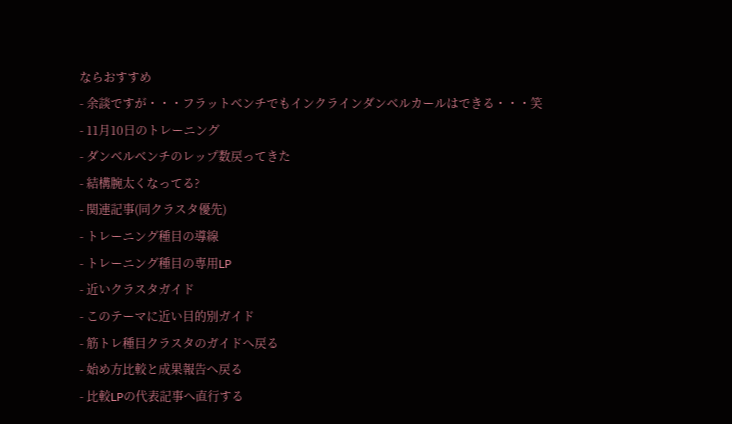ならおすすめ
- 余談ですが・・・フラットベンチでもインクラインダンベルカールはできる・・・笑
- 11月10日のトレーニング
- ダンベルベンチのレップ数戻ってきた
- 結構腕太くなってる?
- 関連記事(同クラスタ優先)
- トレーニング種目の導線
- トレーニング種目の専用LP
- 近いクラスタガイド
- このテーマに近い目的別ガイド
- 筋トレ種目クラスタのガイドへ戻る
- 始め方比較と成果報告へ戻る
- 比較LPの代表記事へ直行する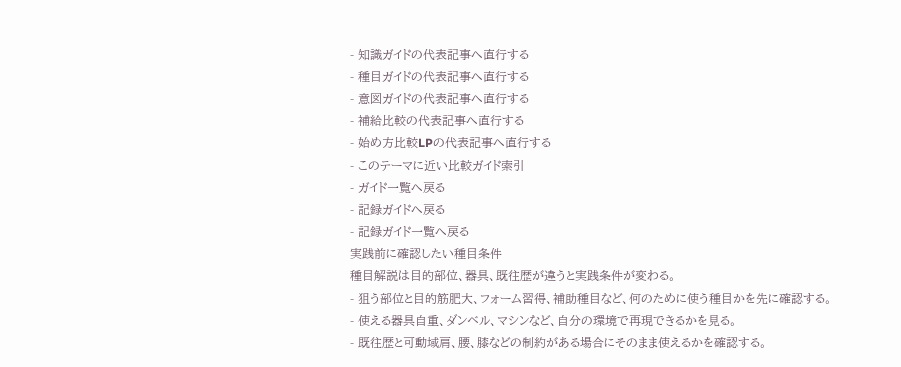- 知識ガイドの代表記事へ直行する
- 種目ガイドの代表記事へ直行する
- 意図ガイドの代表記事へ直行する
- 補給比較の代表記事へ直行する
- 始め方比較LPの代表記事へ直行する
- このテーマに近い比較ガイド索引
- ガイド一覧へ戻る
- 記録ガイドへ戻る
- 記録ガイド一覧へ戻る
実践前に確認したい種目条件
種目解説は目的部位、器具、既往歴が違うと実践条件が変わる。
- 狙う部位と目的筋肥大、フォーム習得、補助種目など、何のために使う種目かを先に確認する。
- 使える器具自重、ダンベル、マシンなど、自分の環境で再現できるかを見る。
- 既往歴と可動域肩、腰、膝などの制約がある場合にそのまま使えるかを確認する。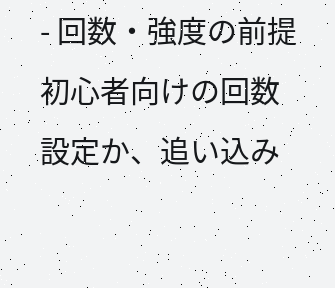- 回数・強度の前提初心者向けの回数設定か、追い込み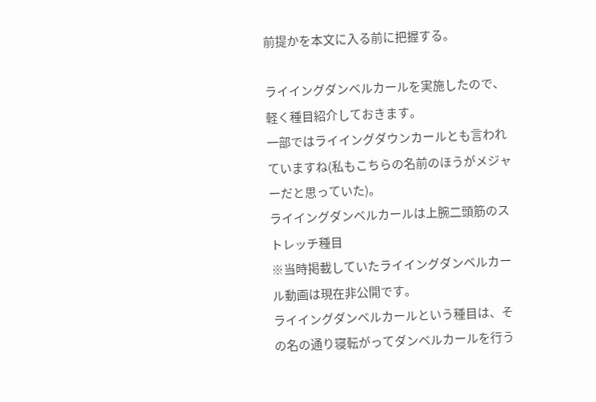前提かを本文に入る前に把握する。

ライイングダンベルカールを実施したので、軽く種目紹介しておきます。
一部ではライイングダウンカールとも言われていますね(私もこちらの名前のほうがメジャーだと思っていた)。
ライイングダンベルカールは上腕二頭筋のストレッチ種目
※当時掲載していたライイングダンベルカール動画は現在非公開です。
ライイングダンベルカールという種目は、その名の通り寝転がってダンベルカールを行う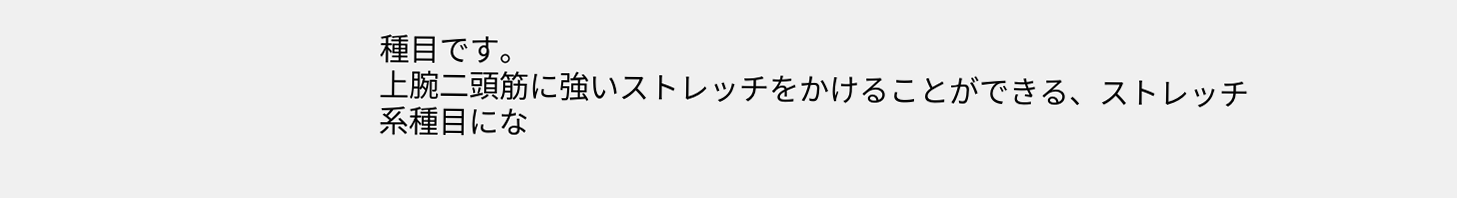種目です。
上腕二頭筋に強いストレッチをかけることができる、ストレッチ系種目にな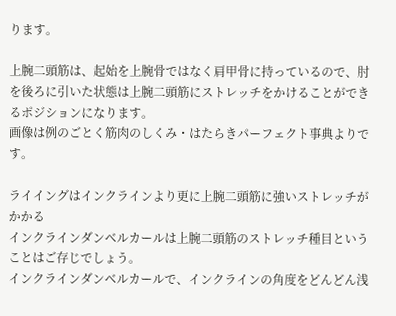ります。

上腕二頭筋は、起始を上腕骨ではなく肩甲骨に持っているので、肘を後ろに引いた状態は上腕二頭筋にストレッチをかけることができるポジションになります。
画像は例のごとく筋肉のしくみ・はたらきパーフェクト事典よりです。

ライイングはインクラインより更に上腕二頭筋に強いストレッチがかかる
インクラインダンベルカールは上腕二頭筋のストレッチ種目ということはご存じでしょう。
インクラインダンベルカールで、インクラインの角度をどんどん浅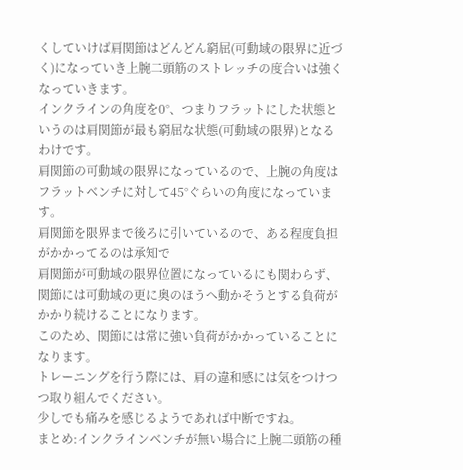くしていけば肩関節はどんどん窮屈(可動域の限界に近づく)になっていき上腕二頭筋のストレッチの度合いは強くなっていきます。
インクラインの角度を0°、つまりフラットにした状態というのは肩関節が最も窮屈な状態(可動域の限界)となるわけです。
肩関節の可動域の限界になっているので、上腕の角度はフラットベンチに対して45°ぐらいの角度になっています。
肩関節を限界まで後ろに引いているので、ある程度負担がかかってるのは承知で
肩関節が可動域の限界位置になっているにも関わらず、関節には可動域の更に奥のほうへ動かそうとする負荷がかかり続けることになります。
このため、関節には常に強い負荷がかかっていることになります。
トレーニングを行う際には、肩の違和感には気をつけつつ取り組んでください。
少しでも痛みを感じるようであれば中断ですね。
まとめ:インクラインベンチが無い場合に上腕二頭筋の種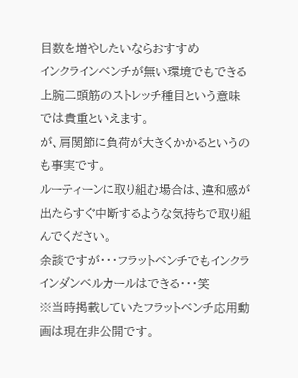目数を増やしたいならおすすめ
インクラインベンチが無い環境でもできる上腕二頭筋のストレッチ種目という意味では貴重といえます。
が、肩関節に負荷が大きくかかるというのも事実です。
ルーティーンに取り組む場合は、違和感が出たらすぐ中断するような気持ちで取り組んでください。
余談ですが・・・フラットベンチでもインクラインダンベルカールはできる・・・笑
※当時掲載していたフラットベンチ応用動画は現在非公開です。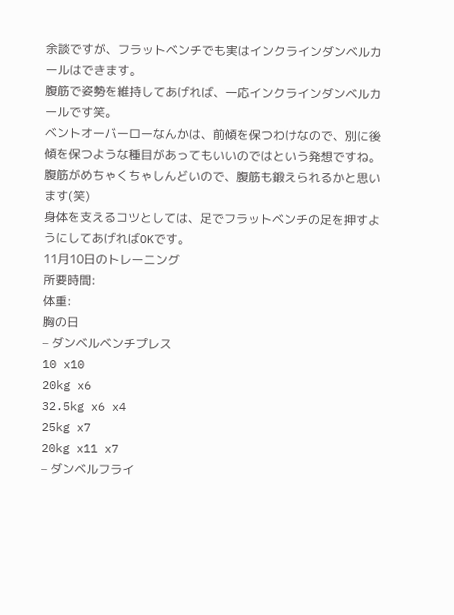余談ですが、フラットベンチでも実はインクラインダンベルカールはできます。
腹筋で姿勢を維持してあげれば、一応インクラインダンベルカールです笑。
ベントオーバーローなんかは、前傾を保つわけなので、別に後傾を保つような種目があってもいいのではという発想ですね。
腹筋がめちゃくちゃしんどいので、腹筋も鍛えられるかと思います(笑)
身体を支えるコツとしては、足でフラットベンチの足を押すようにしてあげればOKです。
11月10日のトレーニング
所要時間:
体重:
胸の日
– ダンベルベンチプレス
10 x10
20kg x6
32.5kg x6 x4
25kg x7
20kg x11 x7
– ダンベルフライ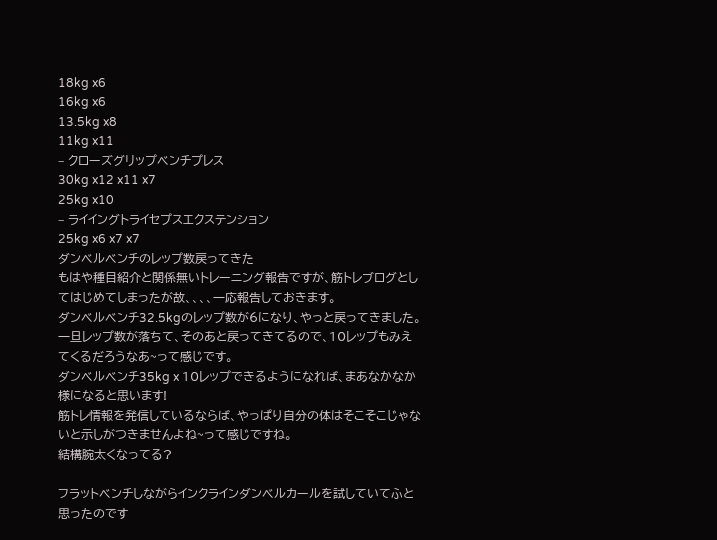18kg x6
16kg x6
13.5kg x8
11kg x11
– クローズグリップベンチプレス
30kg x12 x11 x7
25kg x10
– ライイングトライセプスエクステンション
25kg x6 x7 x7
ダンベルベンチのレップ数戻ってきた
もはや種目紹介と関係無いトレーニング報告ですが、筋トレブログとしてはじめてしまったが故、、、、一応報告しておきます。
ダンベルベンチ32.5kgのレップ数が6になり、やっと戻ってきました。
一旦レップ数が落ちて、そのあと戻ってきてるので、10レップもみえてくるだろうなあ~って感じです。
ダンベルベンチ35kg x 10レップできるようになれば、まあなかなか様になると思います!
筋トレ情報を発信しているならば、やっぱり自分の体はそこそこじゃないと示しがつきませんよね~って感じですね。
結構腕太くなってる?

フラットベンチしながらインクラインダンベルカールを試していてふと思ったのです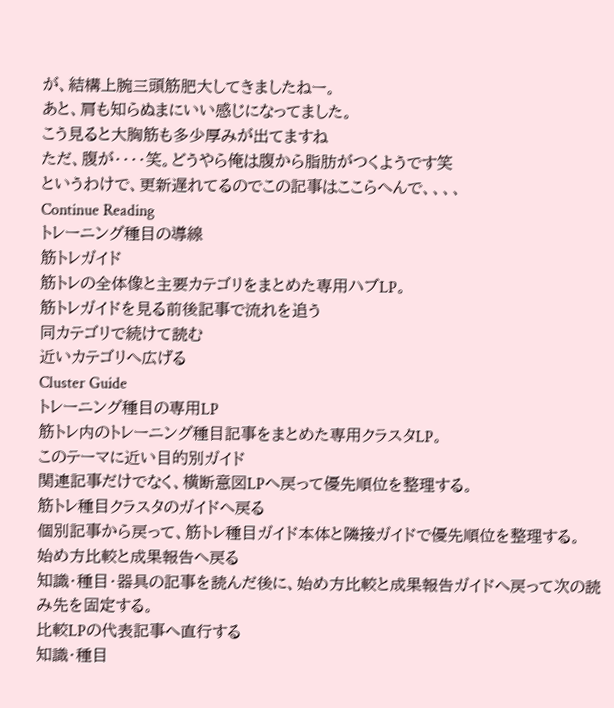が、結構上腕三頭筋肥大してきましたねー。
あと、肩も知らぬまにいい感じになってました。
こう見ると大胸筋も多少厚みが出てますね
ただ、腹が・・・・笑。どうやら俺は腹から脂肪がつくようです笑
というわけで、更新遅れてるのでこの記事はここらへんで、、、、
Continue Reading
トレーニング種目の導線
筋トレガイド
筋トレの全体像と主要カテゴリをまとめた専用ハブLP。
筋トレガイドを見る前後記事で流れを追う
同カテゴリで続けて読む
近いカテゴリへ広げる
Cluster Guide
トレーニング種目の専用LP
筋トレ内のトレーニング種目記事をまとめた専用クラスタLP。
このテーマに近い目的別ガイド
関連記事だけでなく、横断意図LPへ戻って優先順位を整理する。
筋トレ種目クラスタのガイドへ戻る
個別記事から戻って、筋トレ種目ガイド本体と隣接ガイドで優先順位を整理する。
始め方比較と成果報告へ戻る
知識・種目・器具の記事を読んだ後に、始め方比較と成果報告ガイドへ戻って次の読み先を固定する。
比較LPの代表記事へ直行する
知識・種目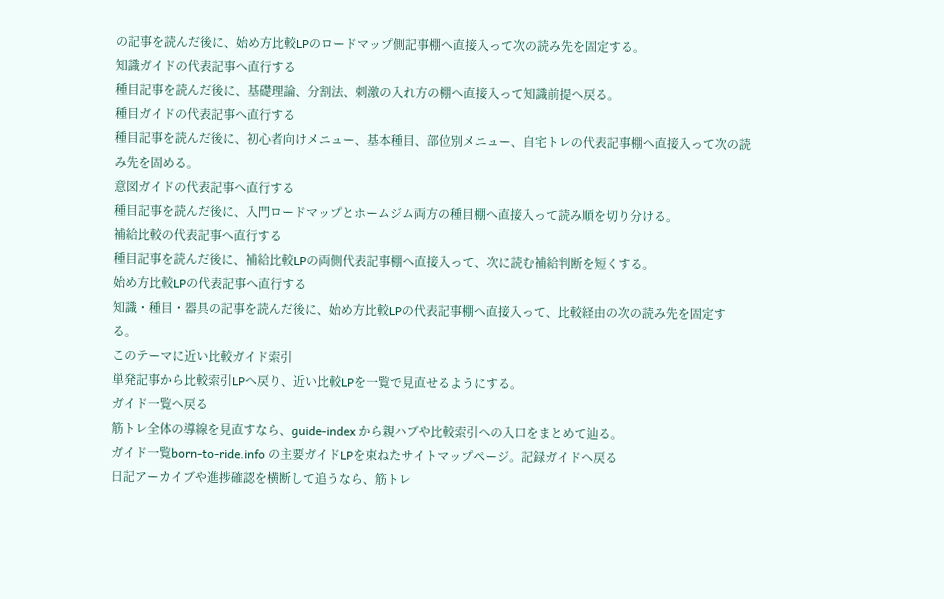の記事を読んだ後に、始め方比較LPのロードマップ側記事棚へ直接入って次の読み先を固定する。
知識ガイドの代表記事へ直行する
種目記事を読んだ後に、基礎理論、分割法、刺激の入れ方の棚へ直接入って知識前提へ戻る。
種目ガイドの代表記事へ直行する
種目記事を読んだ後に、初心者向けメニュー、基本種目、部位別メニュー、自宅トレの代表記事棚へ直接入って次の読み先を固める。
意図ガイドの代表記事へ直行する
種目記事を読んだ後に、入門ロードマップとホームジム両方の種目棚へ直接入って読み順を切り分ける。
補給比較の代表記事へ直行する
種目記事を読んだ後に、補給比較LPの両側代表記事棚へ直接入って、次に読む補給判断を短くする。
始め方比較LPの代表記事へ直行する
知識・種目・器具の記事を読んだ後に、始め方比較LPの代表記事棚へ直接入って、比較経由の次の読み先を固定する。
このテーマに近い比較ガイド索引
単発記事から比較索引LPへ戻り、近い比較LPを一覧で見直せるようにする。
ガイド一覧へ戻る
筋トレ全体の導線を見直すなら、guide-index から親ハブや比較索引への入口をまとめて辿る。
ガイド一覧born-to-ride.info の主要ガイドLPを束ねたサイトマップページ。記録ガイドへ戻る
日記アーカイブや進捗確認を横断して追うなら、筋トレ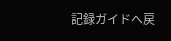記録ガイドへ戻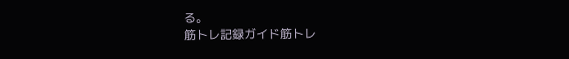る。
筋トレ記録ガイド筋トレ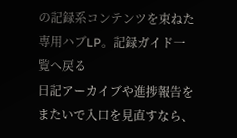の記録系コンテンツを束ねた専用ハブLP。記録ガイド一覧へ戻る
日記アーカイブや進捗報告をまたいで入口を見直すなら、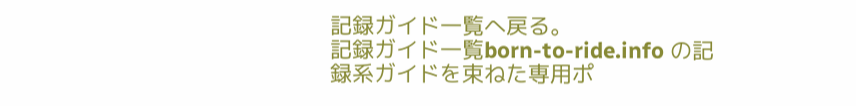記録ガイド一覧へ戻る。
記録ガイド一覧born-to-ride.info の記録系ガイドを束ねた専用ポ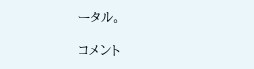ータル。

コメント